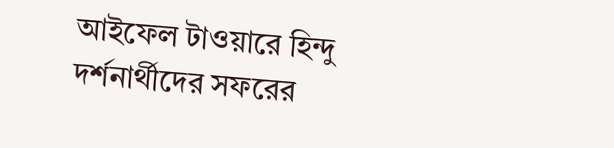আইফেল টাওয়ারে হিন্দু দর্শনার্থীদের সফরের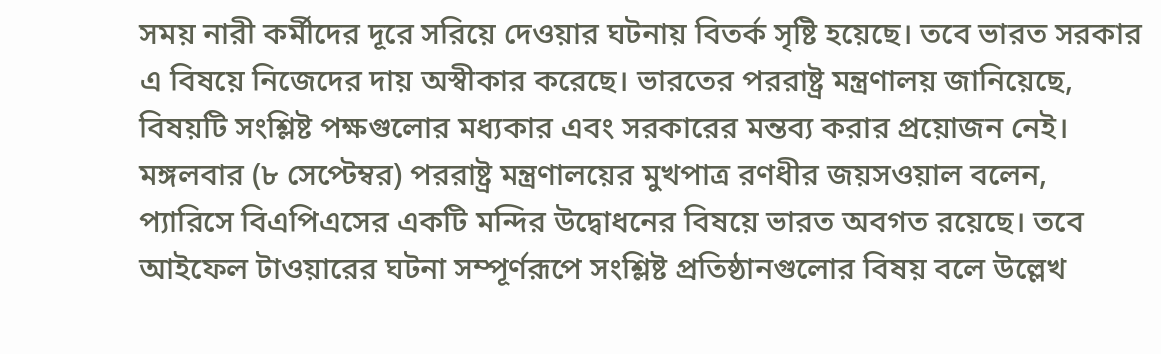সময় নারী কর্মীদের দূরে সরিয়ে দেওয়ার ঘটনায় বিতর্ক সৃষ্টি হয়েছে। তবে ভারত সরকার এ বিষয়ে নিজেদের দায় অস্বীকার করেছে। ভারতের পররাষ্ট্র মন্ত্রণালয় জানিয়েছে, বিষয়টি সংশ্লিষ্ট পক্ষগুলোর মধ্যকার এবং সরকারের মন্তব্য করার প্রয়োজন নেই।
মঙ্গলবার (৮ সেপ্টেম্বর) পররাষ্ট্র মন্ত্রণালয়ের মুখপাত্র রণধীর জয়সওয়াল বলেন, প্যারিসে বিএপিএসের একটি মন্দির উদ্বোধনের বিষয়ে ভারত অবগত রয়েছে। তবে আইফেল টাওয়ারের ঘটনা সম্পূর্ণরূপে সংশ্লিষ্ট প্রতিষ্ঠানগুলোর বিষয় বলে উল্লেখ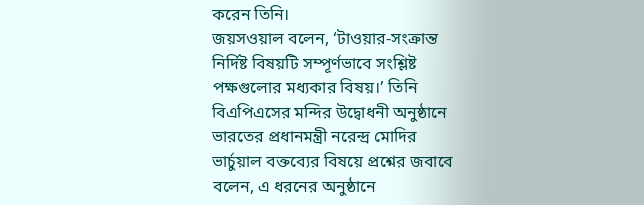করেন তিনি।
জয়সওয়াল বলেন, ‘টাওয়ার-সংক্রান্ত নির্দিষ্ট বিষয়টি সম্পূর্ণভাবে সংশ্লিষ্ট পক্ষগুলোর মধ্যকার বিষয়।’ তিনি বিএপিএসের মন্দির উদ্বোধনী অনুষ্ঠানে ভারতের প্রধানমন্ত্রী নরেন্দ্র মোদির ভার্চুয়াল বক্তব্যের বিষয়ে প্রশ্নের জবাবে বলেন, এ ধরনের অনুষ্ঠানে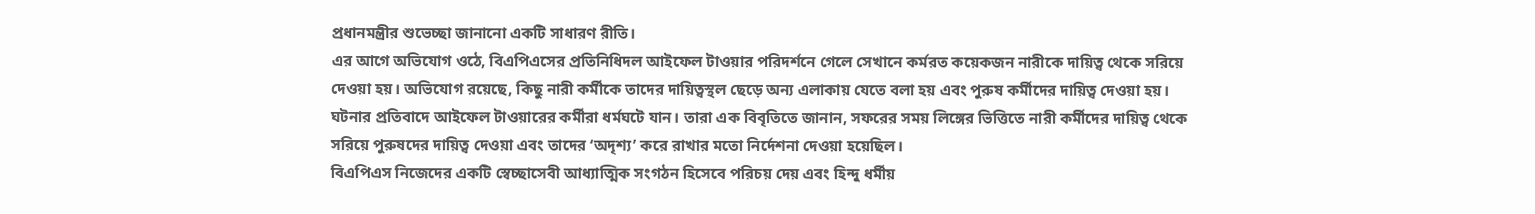প্রধানমন্ত্রীর শুভেচ্ছা জানানো একটি সাধারণ রীতি।
এর আগে অভিযোগ ওঠে, বিএপিএসের প্রতিনিধিদল আইফেল টাওয়ার পরিদর্শনে গেলে সেখানে কর্মরত কয়েকজন নারীকে দায়িত্ব থেকে সরিয়ে দেওয়া হয়। অভিযোগ রয়েছে, কিছু নারী কর্মীকে তাদের দায়িত্বস্থল ছেড়ে অন্য এলাকায় যেতে বলা হয় এবং পুরুষ কর্মীদের দায়িত্ব দেওয়া হয়।
ঘটনার প্রতিবাদে আইফেল টাওয়ারের কর্মীরা ধর্মঘটে যান। তারা এক বিবৃতিতে জানান, সফরের সময় লিঙ্গের ভিত্তিতে নারী কর্মীদের দায়িত্ব থেকে সরিয়ে পুরুষদের দায়িত্ব দেওয়া এবং তাদের ‘অদৃশ্য’ করে রাখার মতো নির্দেশনা দেওয়া হয়েছিল।
বিএপিএস নিজেদের একটি স্বেচ্ছাসেবী আধ্যাত্মিক সংগঠন হিসেবে পরিচয় দেয় এবং হিন্দু ধর্মীয়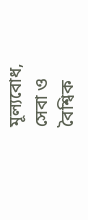মূল্যবোধ, সেবা ও বৈশ্বিক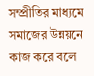সম্প্রীতির মাধ্যমে সমাজের উন্নয়নে কাজ করে বলে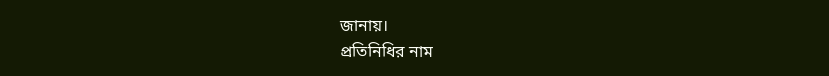জানায়।
প্রতিনিধির নাম